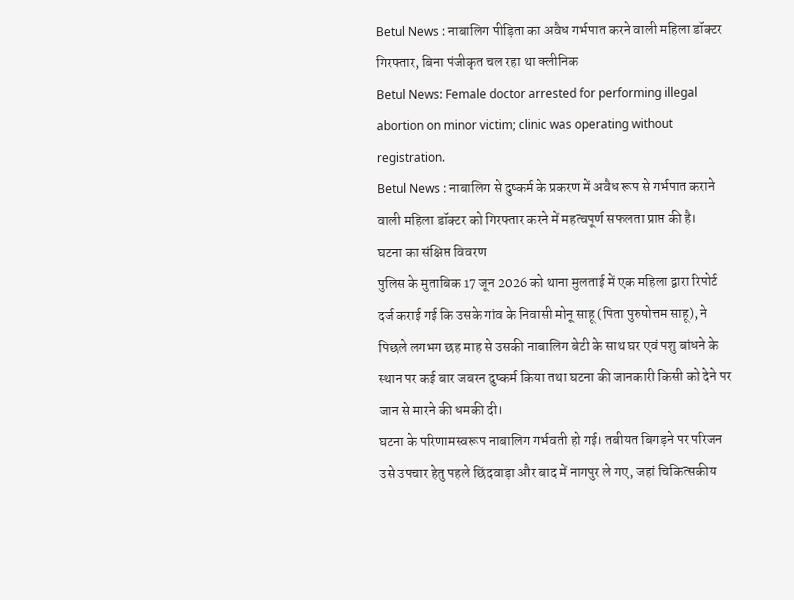Betul News : नाबालिग पीड़िता का अवैध गर्भपात करने वाली महिला डॉक्टर गिरफ्तार, बिना पंजीकृत चल रहा था क्लीनिक
Betul News: Female doctor arrested for performing illegal abortion on minor victim; clinic was operating without registration.
Betul News : नाबालिग से दुष्कर्म के प्रकरण में अवैध रूप से गर्भपात कराने वाली महिला डॉक्टर को गिरफ्तार करने में महत्वपूर्ण सफलता प्राप्त की है।
घटना का संक्षिप्त विवरण
पुलिस के मुताबिक 17 जून 2026 को थाना मुलताई में एक महिला द्वारा रिपोर्ट दर्ज कराई गई कि उसके गांव के निवासी मोनू साहू (पिता पुरुषोत्तम साहू), ने पिछले लगभग छह माह से उसकी नाबालिग बेटी के साथ घर एवं पशु बांधने के स्थान पर कई बार जबरन दुष्कर्म किया तथा घटना की जानकारी किसी को देने पर जान से मारने की धमकी दी।
घटना के परिणामस्वरूप नाबालिग गर्भवती हो गई। तबीयत बिगड़ने पर परिजन उसे उपचार हेतु पहले छिंदवाड़ा और बाद में नागपुर ले गए, जहां चिकित्सकीय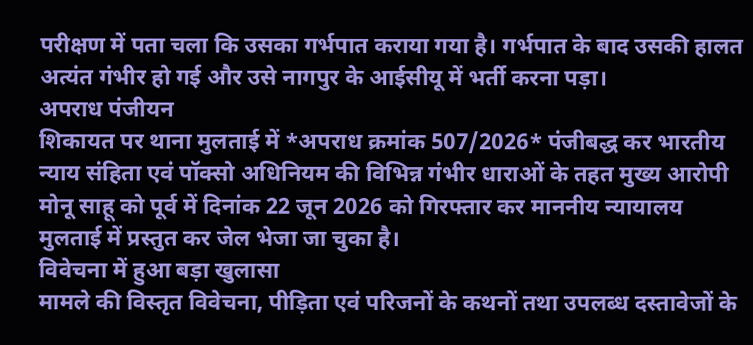परीक्षण में पता चला कि उसका गर्भपात कराया गया है। गर्भपात के बाद उसकी हालत अत्यंत गंभीर हो गई और उसे नागपुर के आईसीयू में भर्ती करना पड़ा।
अपराध पंजीयन
शिकायत पर थाना मुलताई में *अपराध क्रमांक 507/2026* पंजीबद्ध कर भारतीय न्याय संहिता एवं पॉक्सो अधिनियम की विभिन्न गंभीर धाराओं के तहत मुख्य आरोपी मोनू साहू को पूर्व में दिनांक 22 जून 2026 को गिरफ्तार कर माननीय न्यायालय मुलताई में प्रस्तुत कर जेल भेजा जा चुका है।
विवेचना में हुआ बड़ा खुलासा
मामले की विस्तृत विवेचना, पीड़िता एवं परिजनों के कथनों तथा उपलब्ध दस्तावेजों के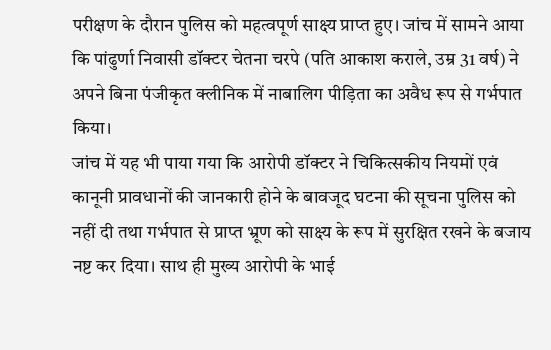परीक्षण के दौरान पुलिस को महत्वपूर्ण साक्ष्य प्राप्त हुए। जांच में सामने आया कि पांढुर्णा निवासी डॉक्टर चेतना चरपे (पति आकाश कराले, उम्र 31 वर्ष) ने अपने बिना पंजीकृत क्लीनिक में नाबालिग पीड़िता का अवैध रूप से गर्भपात किया।
जांच में यह भी पाया गया कि आरोपी डॉक्टर ने चिकित्सकीय नियमों एवं कानूनी प्रावधानों की जानकारी होने के बावजूद घटना की सूचना पुलिस को नहीं दी तथा गर्भपात से प्राप्त भ्रूण को साक्ष्य के रूप में सुरक्षित रखने के बजाय नष्ट कर दिया। साथ ही मुख्य आरोपी के भाई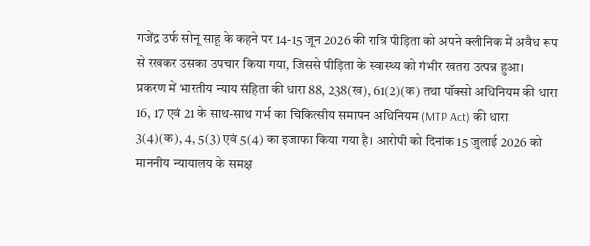गजेंद्र उर्फ सोनू साहू के कहने पर 14-15 जून 2026 की रात्रि पीड़िता को अपने क्लीनिक में अवैध रूप से रखकर उसका उपचार किया गया, जिससे पीड़िता के स्वास्थ्य को गंभीर खतरा उत्पन्न हुआ।
प्रकरण में भारतीय न्याय संहिता की धारा 88, 238(ख), 61(2)(क) तथा पॉक्सो अधिनियम की धारा 16, 17 एवं 21 के साथ-साथ गर्भ का चिकित्सीय समापन अधिनियम (MTP Act) की धारा 3(4)(क), 4, 5(3) एवं 5(4) का इजाफा किया गया है। आरोपी को दिनांक 15 जुलाई 2026 को माननीय न्यायालय के समक्ष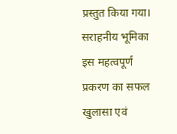प्रस्तुत किया गया।
सराहनीय भूमिका
इस महत्वपूर्ण प्रकरण का सफल खुलासा एवं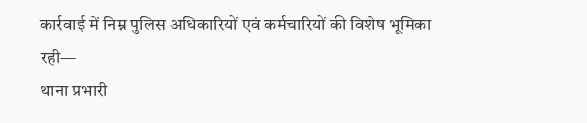कार्रवाई में निम्न पुलिस अधिकारियों एवं कर्मचारियों की विशेष भूमिका रही—
थाना प्रभारी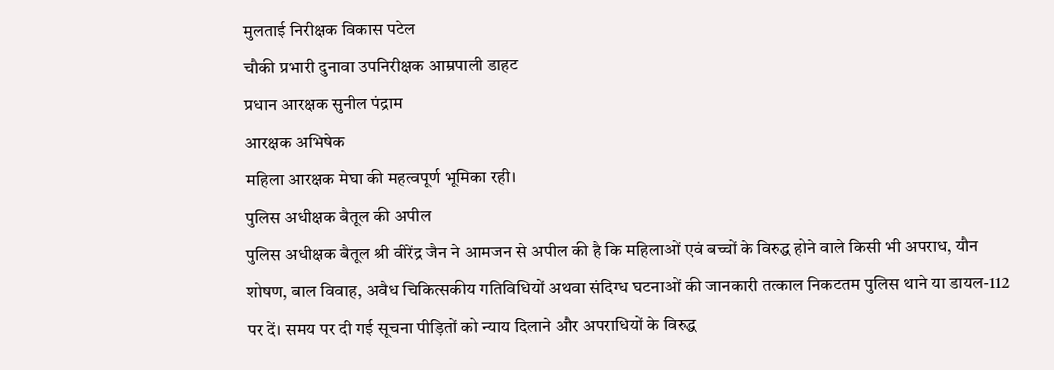मुलताई निरीक्षक विकास पटेल
चौकी प्रभारी दुनावा उपनिरीक्षक आम्रपाली डाहट
प्रधान आरक्षक सुनील पंद्राम
आरक्षक अभिषेक
महिला आरक्षक मेघा की महत्वपूर्ण भूमिका रही।
पुलिस अधीक्षक बैतूल की अपील
पुलिस अधीक्षक बैतूल श्री वीरेंद्र जैन ने आमजन से अपील की है कि महिलाओं एवं बच्चों के विरुद्ध होने वाले किसी भी अपराध, यौन शोषण, बाल विवाह, अवैध चिकित्सकीय गतिविधियों अथवा संदिग्ध घटनाओं की जानकारी तत्काल निकटतम पुलिस थाने या डायल-112 पर दें। समय पर दी गई सूचना पीड़ितों को न्याय दिलाने और अपराधियों के विरुद्ध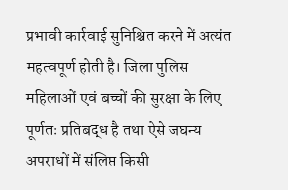प्रभावी कार्रवाई सुनिश्चित करने में अत्यंत महत्वपूर्ण होती है। जिला पुलिस महिलाओं एवं बच्चों की सुरक्षा के लिए पूर्णतः प्रतिबद्ध है तथा ऐसे जघन्य अपराधों में संलिप्त किसी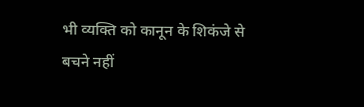भी व्यक्ति को कानून के शिकंजे से बचने नहीं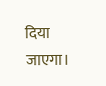दिया जाएगा।